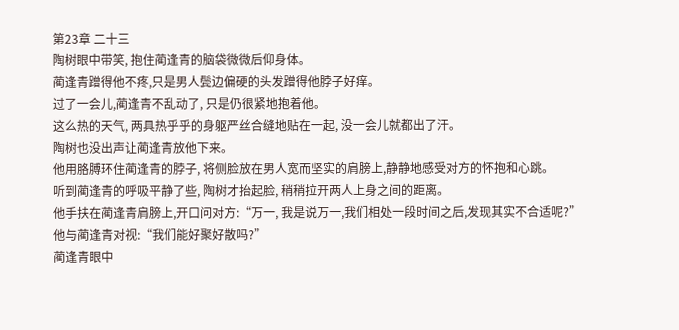第23章 二十三
陶树眼中带笑, 抱住蔺逢青的脑袋微微后仰身体。
蔺逢青蹭得他不疼,只是男人鬓边偏硬的头发蹭得他脖子好痒。
过了一会儿,蔺逢青不乱动了, 只是仍很紧地抱着他。
这么热的天气, 两具热乎乎的身躯严丝合缝地贴在一起, 没一会儿就都出了汗。
陶树也没出声让蔺逢青放他下来。
他用胳膊环住蔺逢青的脖子, 将侧脸放在男人宽而坚实的肩膀上,静静地感受对方的怀抱和心跳。
听到蔺逢青的呼吸平静了些, 陶树才抬起脸, 稍稍拉开两人上身之间的距离。
他手扶在蔺逢青肩膀上,开口问对方:“万一, 我是说万一,我们相处一段时间之后,发现其实不合适呢?”
他与蔺逢青对视:“我们能好聚好散吗?”
蔺逢青眼中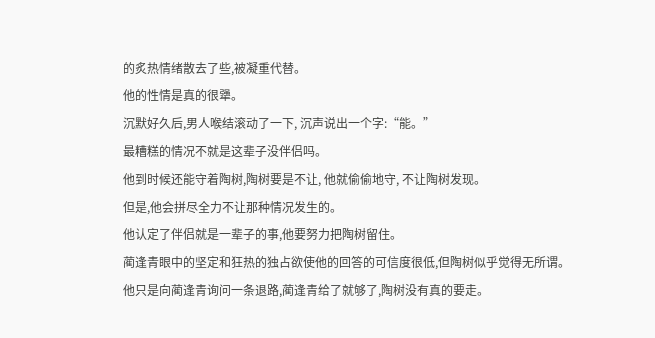的炙热情绪散去了些,被凝重代替。
他的性情是真的很犟。
沉默好久后,男人喉结滚动了一下, 沉声说出一个字:“能。”
最糟糕的情况不就是这辈子没伴侣吗。
他到时候还能守着陶树,陶树要是不让, 他就偷偷地守, 不让陶树发现。
但是,他会拼尽全力不让那种情况发生的。
他认定了伴侣就是一辈子的事,他要努力把陶树留住。
蔺逢青眼中的坚定和狂热的独占欲使他的回答的可信度很低,但陶树似乎觉得无所谓。
他只是向蔺逢青询问一条退路,蔺逢青给了就够了,陶树没有真的要走。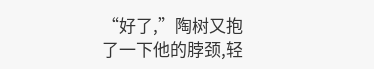“好了,”陶树又抱了一下他的脖颈,轻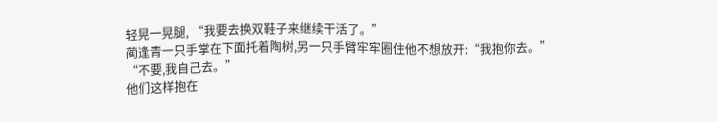轻晃一晃腿, “我要去换双鞋子来继续干活了。”
蔺逢青一只手掌在下面托着陶树,另一只手臂牢牢圈住他不想放开:“我抱你去。”
“不要,我自己去。”
他们这样抱在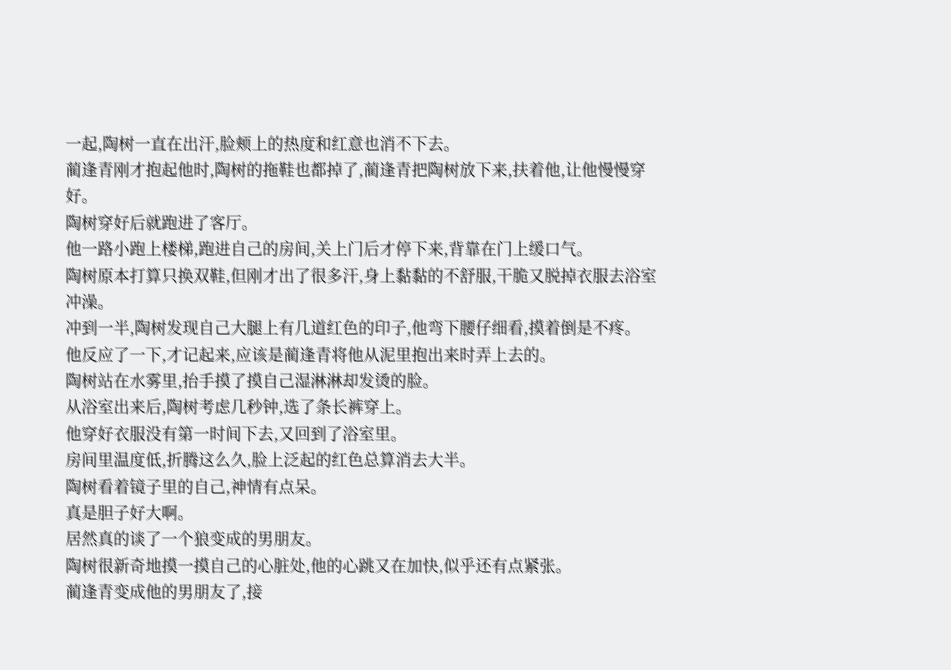一起,陶树一直在出汗,脸颊上的热度和红意也消不下去。
蔺逢青刚才抱起他时,陶树的拖鞋也都掉了,蔺逢青把陶树放下来,扶着他,让他慢慢穿好。
陶树穿好后就跑进了客厅。
他一路小跑上楼梯,跑进自己的房间,关上门后才停下来,背靠在门上缓口气。
陶树原本打算只换双鞋,但刚才出了很多汗,身上黏黏的不舒服,干脆又脱掉衣服去浴室冲澡。
冲到一半,陶树发现自己大腿上有几道红色的印子,他弯下腰仔细看,摸着倒是不疼。
他反应了一下,才记起来,应该是蔺逢青将他从泥里抱出来时弄上去的。
陶树站在水雾里,抬手摸了摸自己湿淋淋却发烫的脸。
从浴室出来后,陶树考虑几秒钟,选了条长裤穿上。
他穿好衣服没有第一时间下去,又回到了浴室里。
房间里温度低,折腾这么久,脸上泛起的红色总算消去大半。
陶树看着镜子里的自己,神情有点呆。
真是胆子好大啊。
居然真的谈了一个狼变成的男朋友。
陶树很新奇地摸一摸自己的心脏处,他的心跳又在加快,似乎还有点紧张。
蔺逢青变成他的男朋友了,接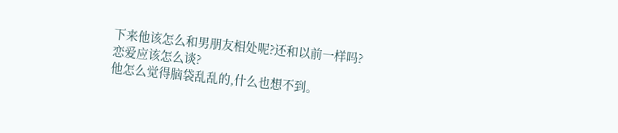下来他该怎么和男朋友相处呢?还和以前一样吗?
恋爱应该怎么谈?
他怎么觉得脑袋乱乱的,什么也想不到。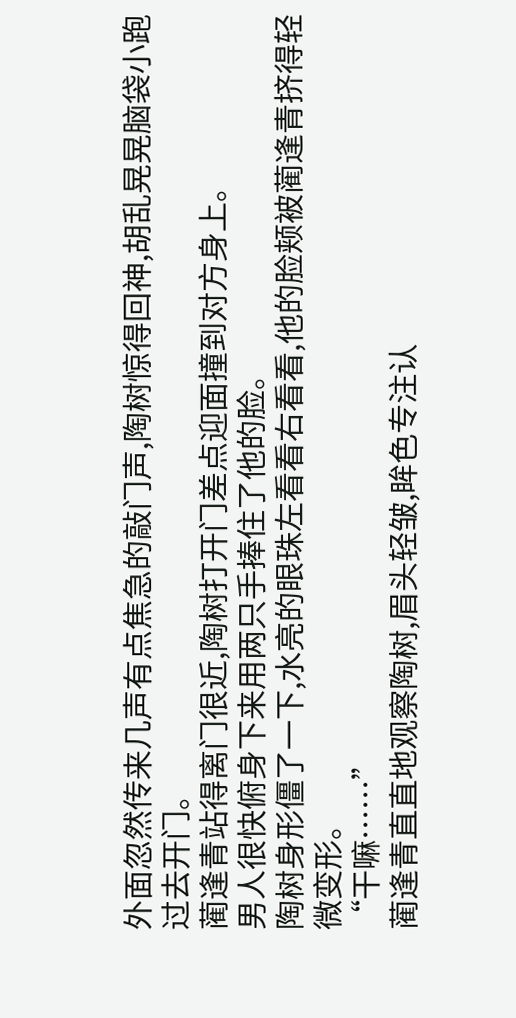外面忽然传来几声有点焦急的敲门声,陶树惊得回神,胡乱晃晃脑袋小跑过去开门。
蔺逢青站得离门很近,陶树打开门差点迎面撞到对方身上。
男人很快俯身下来用两只手捧住了他的脸。
陶树身形僵了一下,水亮的眼珠左看看右看看,他的脸颊被蔺逢青挤得轻微变形。
“干嘛……”
蔺逢青直直地观察陶树,眉头轻皱,眸色专注认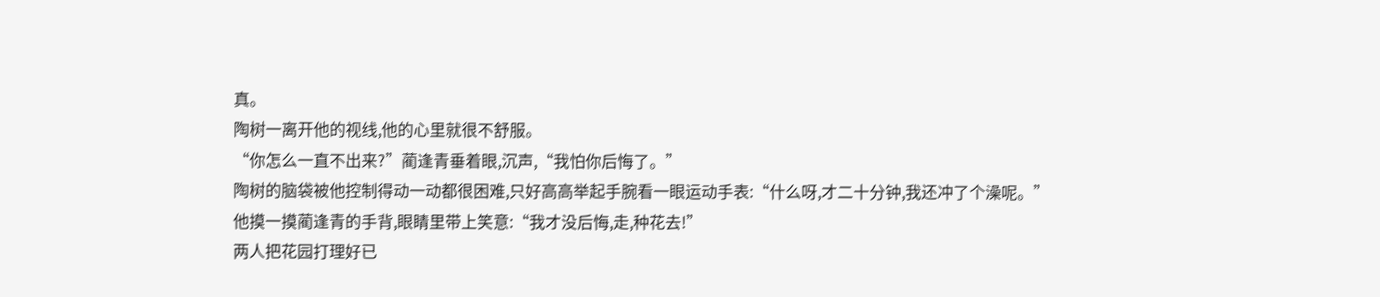真。
陶树一离开他的视线,他的心里就很不舒服。
“你怎么一直不出来?”蔺逢青垂着眼,沉声,“我怕你后悔了。”
陶树的脑袋被他控制得动一动都很困难,只好高高举起手腕看一眼运动手表:“什么呀,才二十分钟,我还冲了个澡呢。”
他摸一摸蔺逢青的手背,眼睛里带上笑意:“我才没后悔,走,种花去!”
两人把花园打理好已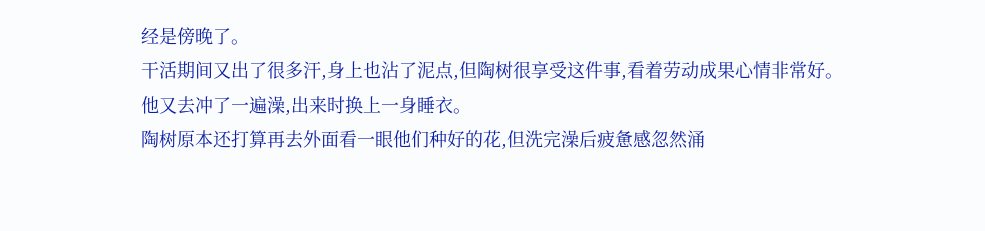经是傍晚了。
干活期间又出了很多汗,身上也沾了泥点,但陶树很享受这件事,看着劳动成果心情非常好。
他又去冲了一遍澡,出来时换上一身睡衣。
陶树原本还打算再去外面看一眼他们种好的花,但洗完澡后疲惫感忽然涌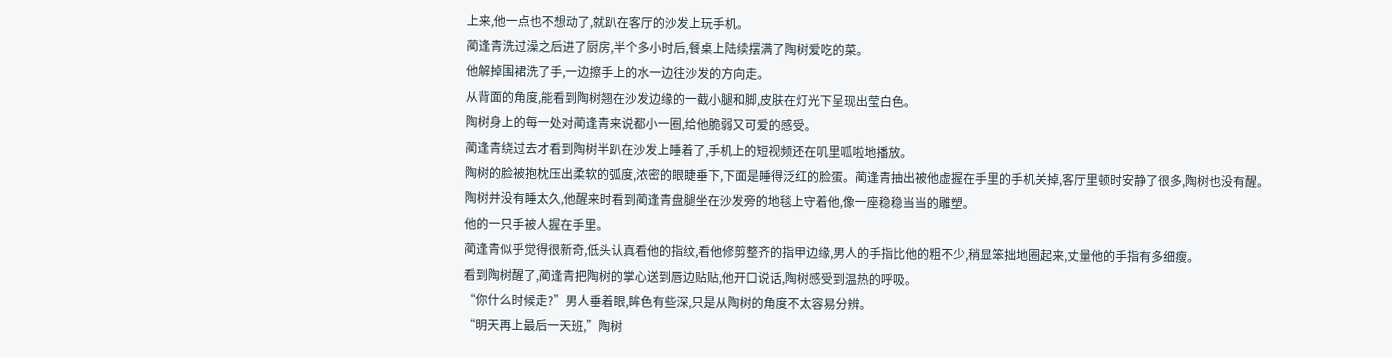上来,他一点也不想动了,就趴在客厅的沙发上玩手机。
蔺逢青洗过澡之后进了厨房,半个多小时后,餐桌上陆续摆满了陶树爱吃的菜。
他解掉围裙洗了手,一边擦手上的水一边往沙发的方向走。
从背面的角度,能看到陶树翘在沙发边缘的一截小腿和脚,皮肤在灯光下呈现出莹白色。
陶树身上的每一处对蔺逢青来说都小一圈,给他脆弱又可爱的感受。
蔺逢青绕过去才看到陶树半趴在沙发上睡着了,手机上的短视频还在叽里呱啦地播放。
陶树的脸被抱枕压出柔软的弧度,浓密的眼睫垂下,下面是睡得泛红的脸蛋。蔺逢青抽出被他虚握在手里的手机关掉,客厅里顿时安静了很多,陶树也没有醒。
陶树并没有睡太久,他醒来时看到蔺逢青盘腿坐在沙发旁的地毯上守着他,像一座稳稳当当的雕塑。
他的一只手被人握在手里。
蔺逢青似乎觉得很新奇,低头认真看他的指纹,看他修剪整齐的指甲边缘,男人的手指比他的粗不少,稍显笨拙地圈起来,丈量他的手指有多细瘦。
看到陶树醒了,蔺逢青把陶树的掌心送到唇边贴贴,他开口说话,陶树感受到温热的呼吸。
“你什么时候走?”男人垂着眼,眸色有些深,只是从陶树的角度不太容易分辨。
“明天再上最后一天班,”陶树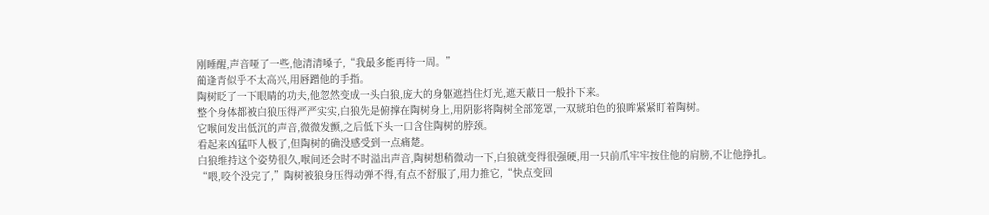刚睡醒,声音哑了一些,他清清嗓子,“我最多能再待一周。”
蔺逢青似乎不太高兴,用唇蹭他的手指。
陶树眨了一下眼睛的功夫,他忽然变成一头白狼,庞大的身躯遮挡住灯光,遮天蔽日一般扑下来。
整个身体都被白狼压得严严实实,白狼先是俯撑在陶树身上,用阴影将陶树全部笼罩,一双琥珀色的狼眸紧紧盯着陶树。
它喉间发出低沉的声音,微微发颤,之后低下头一口含住陶树的脖颈。
看起来凶猛吓人极了,但陶树的确没感受到一点痛楚。
白狼维持这个姿势很久,喉间还会时不时溢出声音,陶树想稍微动一下,白狼就变得很强硬,用一只前爪牢牢按住他的肩膀,不让他挣扎。
“喂,咬个没完了,”陶树被狼身压得动弹不得,有点不舒服了,用力推它,“快点变回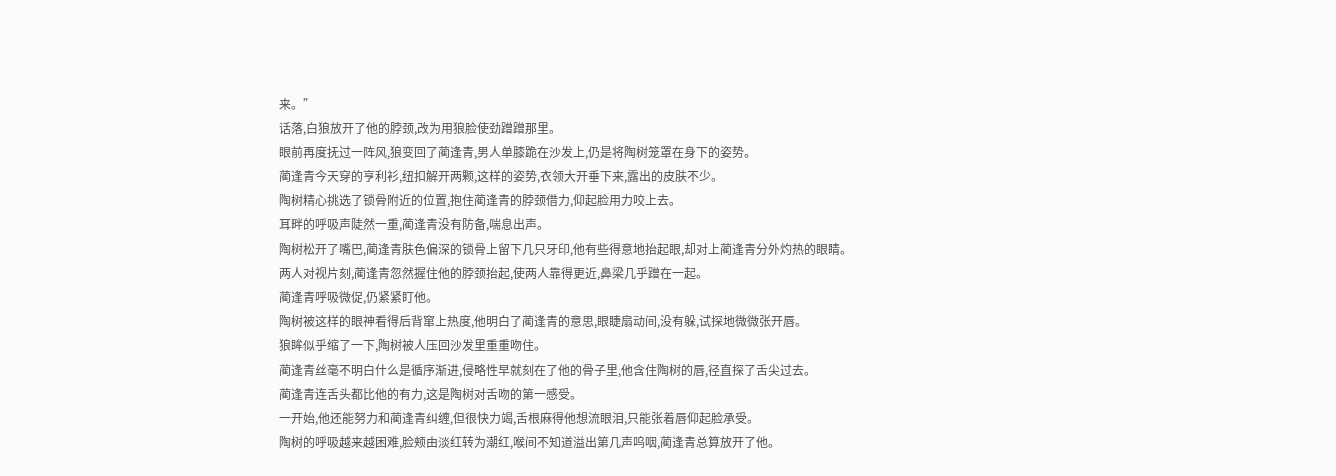来。”
话落,白狼放开了他的脖颈,改为用狼脸使劲蹭蹭那里。
眼前再度抚过一阵风,狼变回了蔺逢青,男人单膝跪在沙发上,仍是将陶树笼罩在身下的姿势。
蔺逢青今天穿的亨利衫,纽扣解开两颗,这样的姿势,衣领大开垂下来,露出的皮肤不少。
陶树精心挑选了锁骨附近的位置,抱住蔺逢青的脖颈借力,仰起脸用力咬上去。
耳畔的呼吸声陡然一重,蔺逢青没有防备,喘息出声。
陶树松开了嘴巴,蔺逢青肤色偏深的锁骨上留下几只牙印,他有些得意地抬起眼,却对上蔺逢青分外灼热的眼睛。
两人对视片刻,蔺逢青忽然握住他的脖颈抬起,使两人靠得更近,鼻梁几乎蹭在一起。
蔺逢青呼吸微促,仍紧紧盯他。
陶树被这样的眼神看得后背窜上热度,他明白了蔺逢青的意思,眼睫扇动间,没有躲,试探地微微张开唇。
狼眸似乎缩了一下,陶树被人压回沙发里重重吻住。
蔺逢青丝毫不明白什么是循序渐进,侵略性早就刻在了他的骨子里,他含住陶树的唇,径直探了舌尖过去。
蔺逢青连舌头都比他的有力,这是陶树对舌吻的第一感受。
一开始,他还能努力和蔺逢青纠缠,但很快力竭,舌根麻得他想流眼泪,只能张着唇仰起脸承受。
陶树的呼吸越来越困难,脸颊由淡红转为潮红,喉间不知道溢出第几声呜咽,蔺逢青总算放开了他。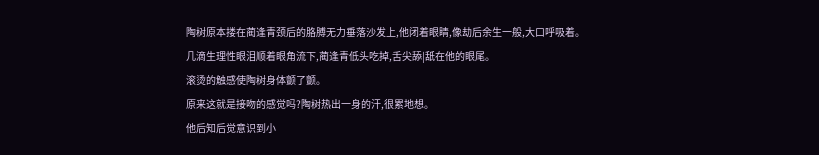陶树原本搂在蔺逢青颈后的胳膊无力垂落沙发上,他闭着眼睛,像劫后余生一般,大口呼吸着。
几滴生理性眼泪顺着眼角流下,蔺逢青低头吃掉,舌尖舔|舐在他的眼尾。
滚烫的触感使陶树身体颤了颤。
原来这就是接吻的感觉吗?陶树热出一身的汗,很累地想。
他后知后觉意识到小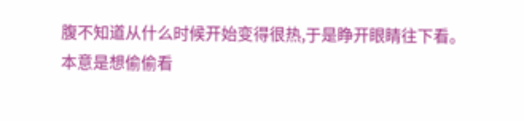腹不知道从什么时候开始变得很热,于是睁开眼睛往下看。
本意是想偷偷看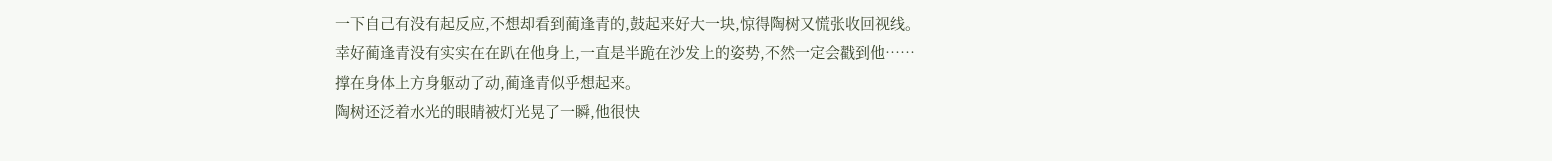一下自己有没有起反应,不想却看到蔺逢青的,鼓起来好大一块,惊得陶树又慌张收回视线。
幸好蔺逢青没有实实在在趴在他身上,一直是半跪在沙发上的姿势,不然一定会戳到他……
撑在身体上方身躯动了动,蔺逢青似乎想起来。
陶树还泛着水光的眼睛被灯光晃了一瞬,他很快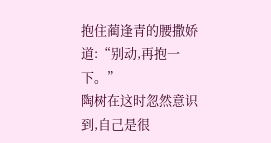抱住蔺逢青的腰撒娇道:“别动,再抱一下。”
陶树在这时忽然意识到,自己是很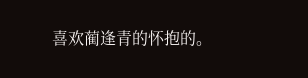喜欢蔺逢青的怀抱的。